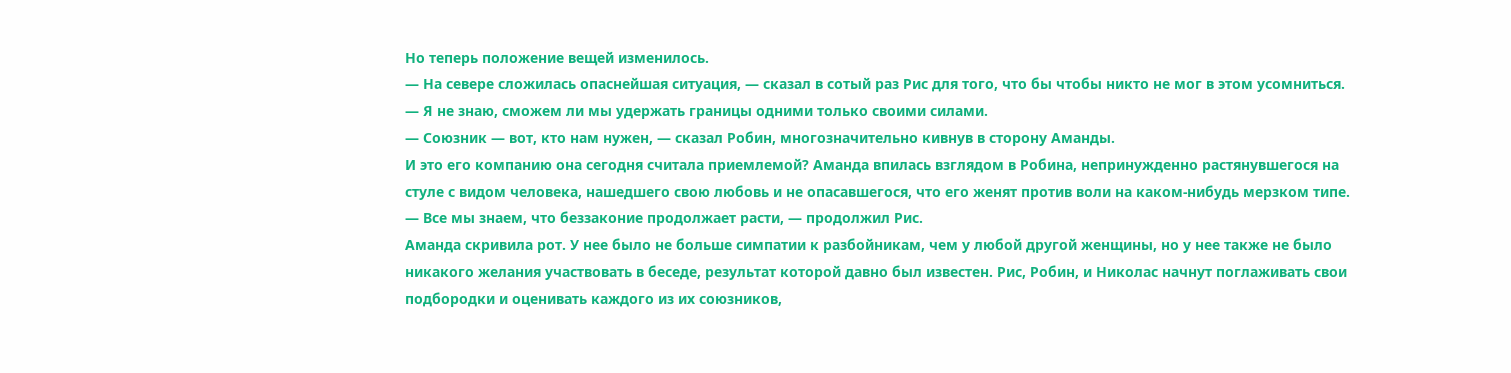Но теперь положение вещей изменилось.
— На севере сложилась опаснейшая ситуация, — сказал в сотый раз Рис для того, что бы чтобы никто не мог в этом усомниться. — Я не знаю, сможем ли мы удержать границы одними только своими силами.
— Союзник — вот, кто нам нужен, — сказал Робин, многозначительно кивнув в сторону Аманды.
И это его компанию она сегодня считала приемлемой? Аманда впилась взглядом в Робина, непринужденно растянувшегося на стуле с видом человека, нашедшего свою любовь и не опасавшегося, что его женят против воли на каком-нибудь мерзком типе.
— Все мы знаем, что беззаконие продолжает расти, — продолжил Рис.
Аманда скривила рот. У нее было не больше симпатии к разбойникам, чем у любой другой женщины, но у нее также не было никакого желания участвовать в беседе, результат которой давно был известен. Рис, Робин, и Николас начнут поглаживать свои подбородки и оценивать каждого из их союзников,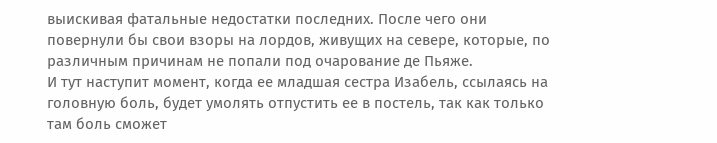выискивая фатальные недостатки последних. После чего они повернули бы свои взоры на лордов, живущих на севере, которые, по различным причинам не попали под очарование де Пьяже.
И тут наступит момент, когда ее младшая сестра Изабель, ссылаясь на головную боль, будет умолять отпустить ее в постель, так как только там боль сможет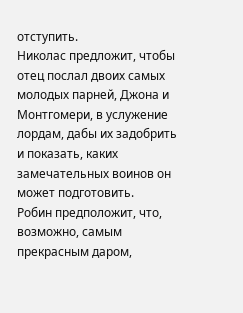отступить.
Николас предложит, чтобы отец послал двоих самых молодых парней, Джона и Монтгомери, в услужение лордам, дабы их задобрить и показать, каких замечательных воинов он может подготовить.
Робин предположит, что, возможно, самым прекрасным даром,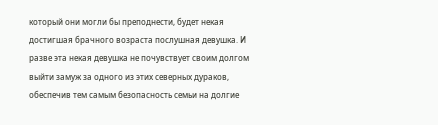который они могли бы преподнести, будет некая достигшая брачного возраста послушная девушка. И разве эта некая девушка не почувствует своим долгом выйти замуж за одного из этих северных дураков, обеспечив тем самым безопасность семьи на долгие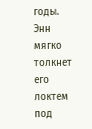годы.
Энн мягко толкнет его локтем под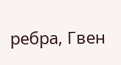ребра, Гвен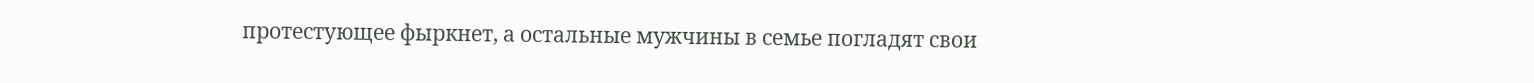протестующее фыркнет, а остальные мужчины в семье погладят свои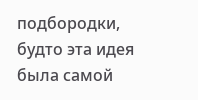подбородки, будто эта идея была самой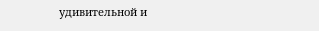удивительной и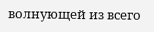волнующей из всего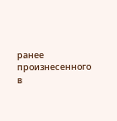ранее произнесенного в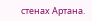стенах Артана.